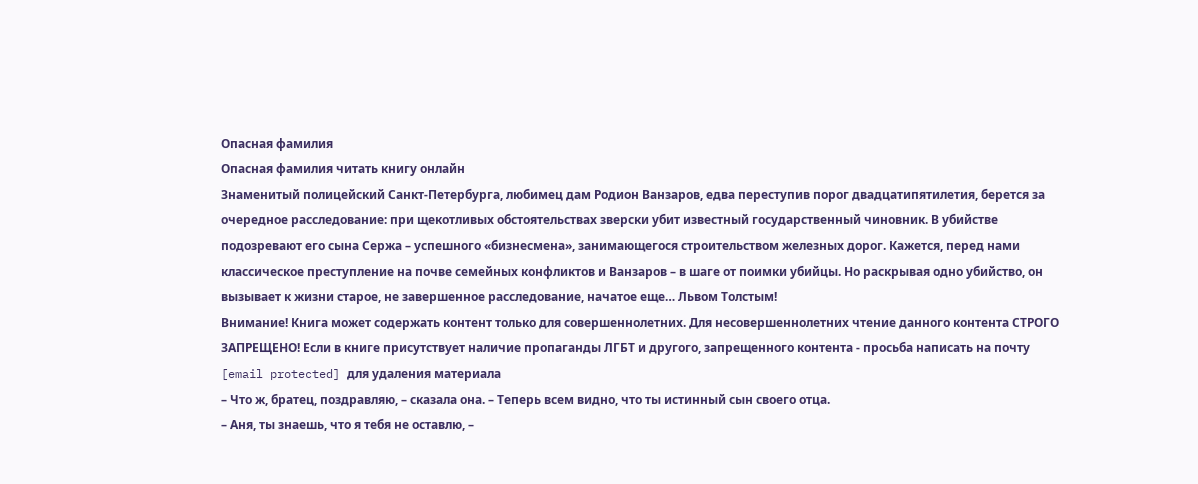Опасная фамилия
Опасная фамилия читать книгу онлайн
Знаменитый полицейский Санкт-Петербурга, любимец дам Родион Ванзаров, едва переступив порог двадцатипятилетия, берется за очередное расследование: при щекотливых обстоятельствах зверски убит известный государственный чиновник. В убийстве подозревают его сына Сержа – успешного «бизнесмена», занимающегося строительством железных дорог. Кажется, перед нами классическое преступление на почве семейных конфликтов и Ванзаров – в шаге от поимки убийцы. Но раскрывая одно убийство, он вызывает к жизни старое, не завершенное расследование, начатое еще… Львом Толстым!
Внимание! Книга может содержать контент только для совершеннолетних. Для несовершеннолетних чтение данного контента СТРОГО ЗАПРЕЩЕНО! Если в книге присутствует наличие пропаганды ЛГБТ и другого, запрещенного контента - просьба написать на почту [email protected] для удаления материала
– Что ж, братец, поздравляю, – сказала она. – Теперь всем видно, что ты истинный сын своего отца.
– Аня, ты знаешь, что я тебя не оставлю, –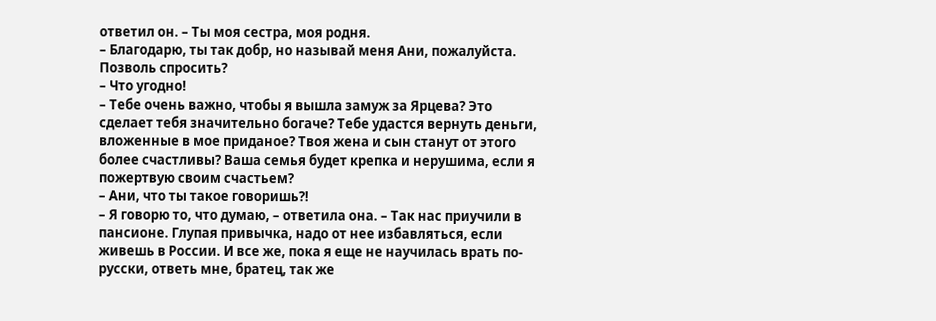ответил он. – Ты моя сестра, моя родня.
– Благодарю, ты так добр, но называй меня Ани, пожалуйста. Позволь спросить?
– Что угодно!
– Тебе очень важно, чтобы я вышла замуж за Ярцева? Это сделает тебя значительно богаче? Тебе удастся вернуть деньги, вложенные в мое приданое? Твоя жена и сын станут от этого более счастливы? Ваша семья будет крепка и нерушима, если я пожертвую своим счастьем?
– Ани, что ты такое говоришь?!
– Я говорю то, что думаю, – ответила она. – Так нас приучили в пансионе. Глупая привычка, надо от нее избавляться, если живешь в России. И все же, пока я еще не научилась врать по-русски, ответь мне, братец, так же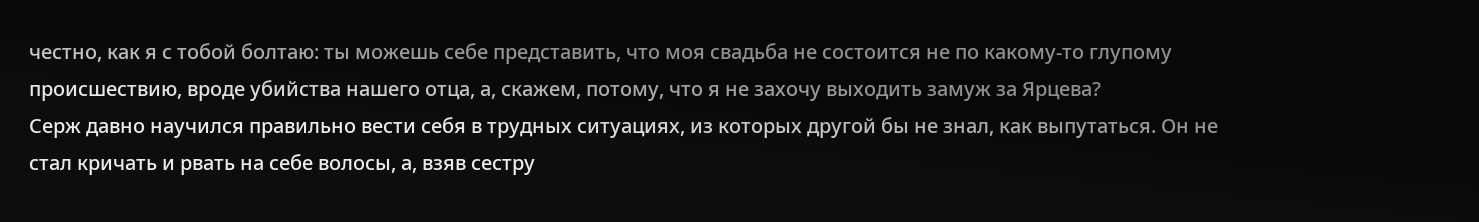честно, как я с тобой болтаю: ты можешь себе представить, что моя свадьба не состоится не по какому-то глупому происшествию, вроде убийства нашего отца, а, скажем, потому, что я не захочу выходить замуж за Ярцева?
Серж давно научился правильно вести себя в трудных ситуациях, из которых другой бы не знал, как выпутаться. Он не стал кричать и рвать на себе волосы, а, взяв сестру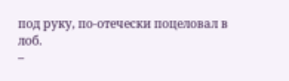под руку, по-отечески поцеловал в лоб.
–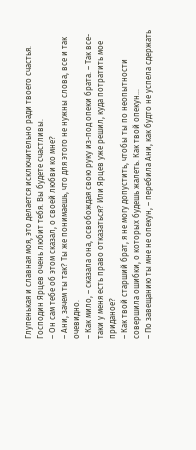Глупенькая и славная моя, это делается исключительно ради твоего счастья. Господин Ярцев очень любит тебя. Вы будете счастливы.
– Он сам тебе об этом сказал, о своей любви ко мне?
– Ани, зачем ты так? Ты же понимаешь, что для этого не нужны слова, все и так очевидно.
– Как мило, – сказала она, освобождая свою руку из-под опеки брата. – Так все-таки у меня есть право отказаться? Или Ярцев уже решил, куда потратить мое приданое?
– Как твой старший брат, я не могу допустить, чтобы ты по неопытности совершила ошибки, о которых будешь жалеть. Как твой опекун…
– По завещанию ты мне не опекун, – перебила Ани, как будто не успела сдержать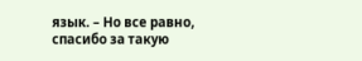язык. – Но все равно, спасибо за такую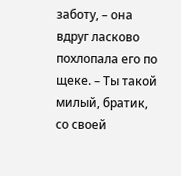заботу, – она вдруг ласково похлопала его по щеке. – Ты такой милый, братик, со своей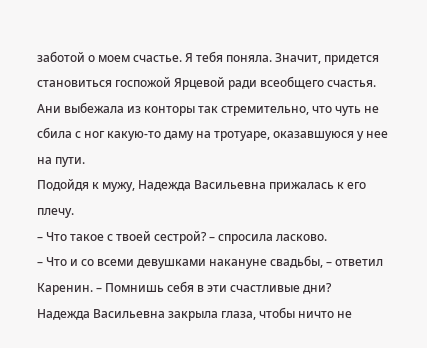заботой о моем счастье. Я тебя поняла. Значит, придется становиться госпожой Ярцевой ради всеобщего счастья.
Ани выбежала из конторы так стремительно, что чуть не сбила с ног какую-то даму на тротуаре, оказавшуюся у нее на пути.
Подойдя к мужу, Надежда Васильевна прижалась к его плечу.
– Что такое с твоей сестрой? – спросила ласково.
– Что и со всеми девушками накануне свадьбы, – ответил Каренин. – Помнишь себя в эти счастливые дни?
Надежда Васильевна закрыла глаза, чтобы ничто не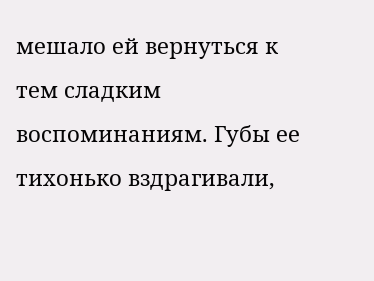мешало ей вернуться к тем сладким воспоминаниям. Губы ее тихонько вздрагивали,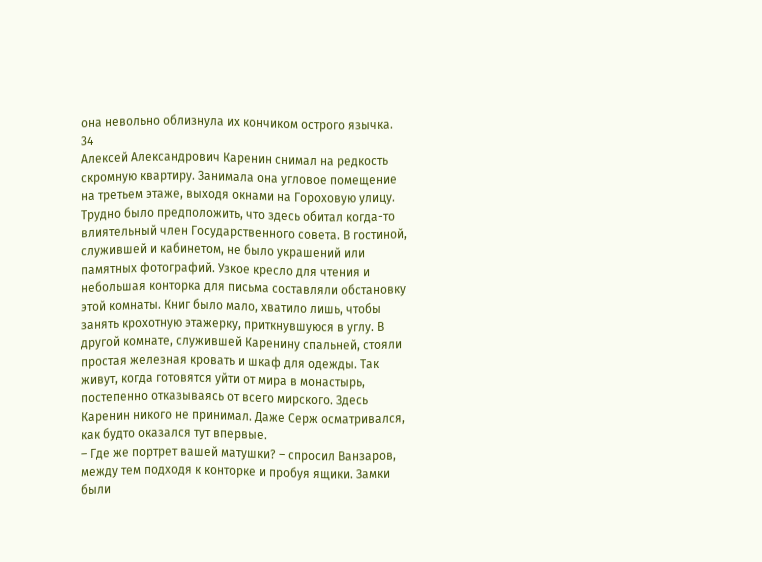она невольно облизнула их кончиком острого язычка.
34
Алексей Александрович Каренин снимал на редкость скромную квартиру. Занимала она угловое помещение на третьем этаже, выходя окнами на Гороховую улицу. Трудно было предположить, что здесь обитал когда-то влиятельный член Государственного совета. В гостиной, служившей и кабинетом, не было украшений или памятных фотографий. Узкое кресло для чтения и небольшая конторка для письма составляли обстановку этой комнаты. Книг было мало, хватило лишь, чтобы занять крохотную этажерку, приткнувшуюся в углу. В другой комнате, служившей Каренину спальней, стояли простая железная кровать и шкаф для одежды. Так живут, когда готовятся уйти от мира в монастырь, постепенно отказываясь от всего мирского. Здесь Каренин никого не принимал. Даже Серж осматривался, как будто оказался тут впервые.
– Где же портрет вашей матушки? – спросил Ванзаров, между тем подходя к конторке и пробуя ящики. Замки были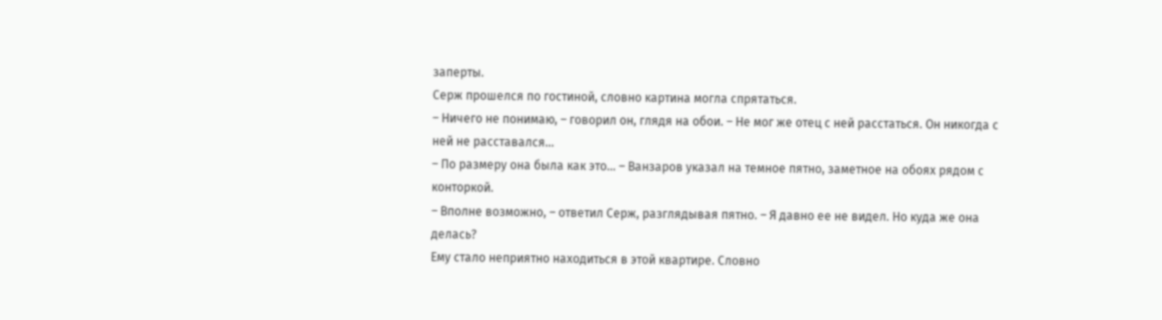заперты.
Серж прошелся по гостиной, словно картина могла спрятаться.
– Ничего не понимаю, – говорил он, глядя на обои. – Не мог же отец с ней расстаться. Он никогда с ней не расставался…
– По размеру она была как это… – Ванзаров указал на темное пятно, заметное на обоях рядом с конторкой.
– Вполне возможно, – ответил Серж, разглядывая пятно. – Я давно ее не видел. Но куда же она делась?
Ему стало неприятно находиться в этой квартире. Словно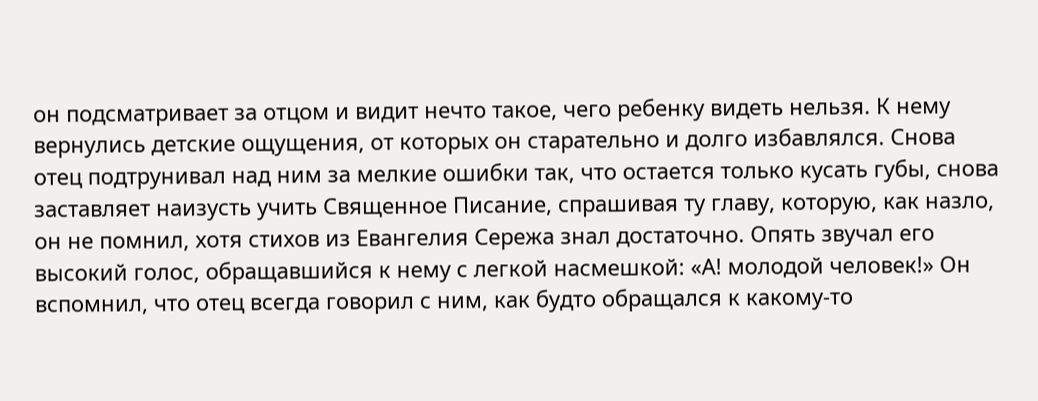он подсматривает за отцом и видит нечто такое, чего ребенку видеть нельзя. К нему вернулись детские ощущения, от которых он старательно и долго избавлялся. Снова отец подтрунивал над ним за мелкие ошибки так, что остается только кусать губы, снова заставляет наизусть учить Священное Писание, спрашивая ту главу, которую, как назло, он не помнил, хотя стихов из Евангелия Сережа знал достаточно. Опять звучал его высокий голос, обращавшийся к нему с легкой насмешкой: «А! молодой человек!» Он вспомнил, что отец всегда говорил с ним, как будто обращался к какому-то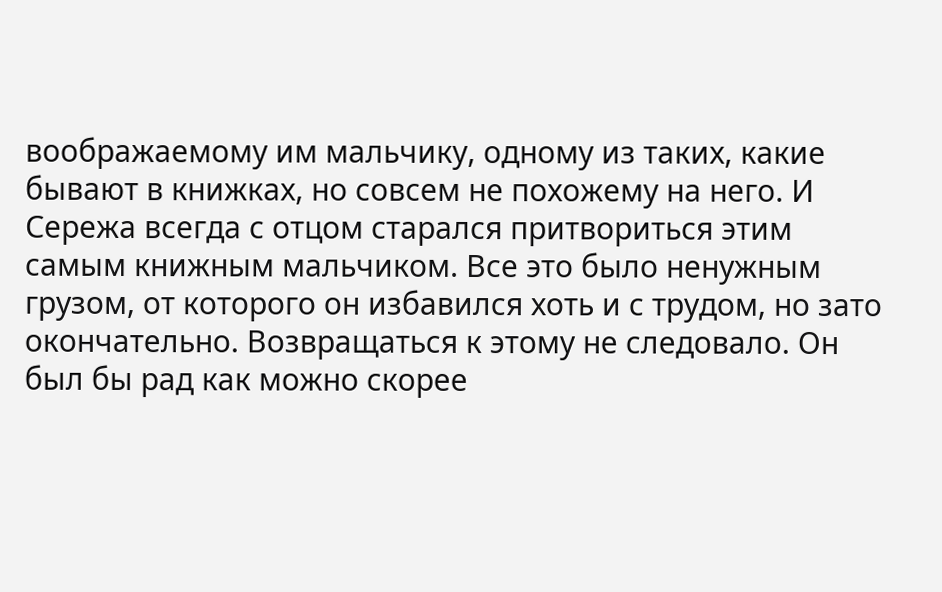воображаемому им мальчику, одному из таких, какие бывают в книжках, но совсем не похожему на него. И Сережа всегда с отцом старался притвориться этим самым книжным мальчиком. Все это было ненужным грузом, от которого он избавился хоть и с трудом, но зато окончательно. Возвращаться к этому не следовало. Он был бы рад как можно скорее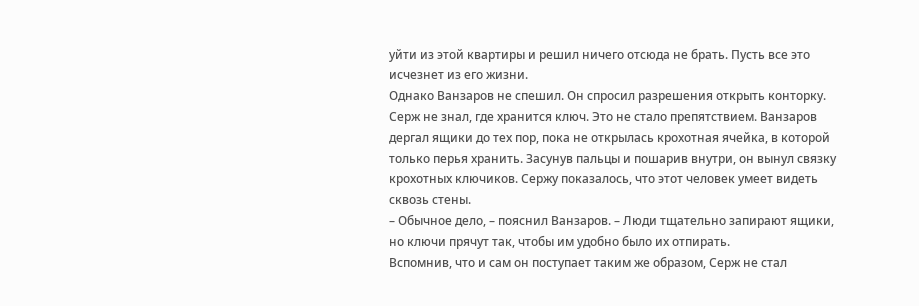уйти из этой квартиры и решил ничего отсюда не брать. Пусть все это исчезнет из его жизни.
Однако Ванзаров не спешил. Он спросил разрешения открыть конторку. Серж не знал, где хранится ключ. Это не стало препятствием. Ванзаров дергал ящики до тех пор, пока не открылась крохотная ячейка, в которой только перья хранить. Засунув пальцы и пошарив внутри, он вынул связку крохотных ключиков. Сержу показалось, что этот человек умеет видеть сквозь стены.
– Обычное дело, – пояснил Ванзаров. – Люди тщательно запирают ящики, но ключи прячут так, чтобы им удобно было их отпирать.
Вспомнив, что и сам он поступает таким же образом, Серж не стал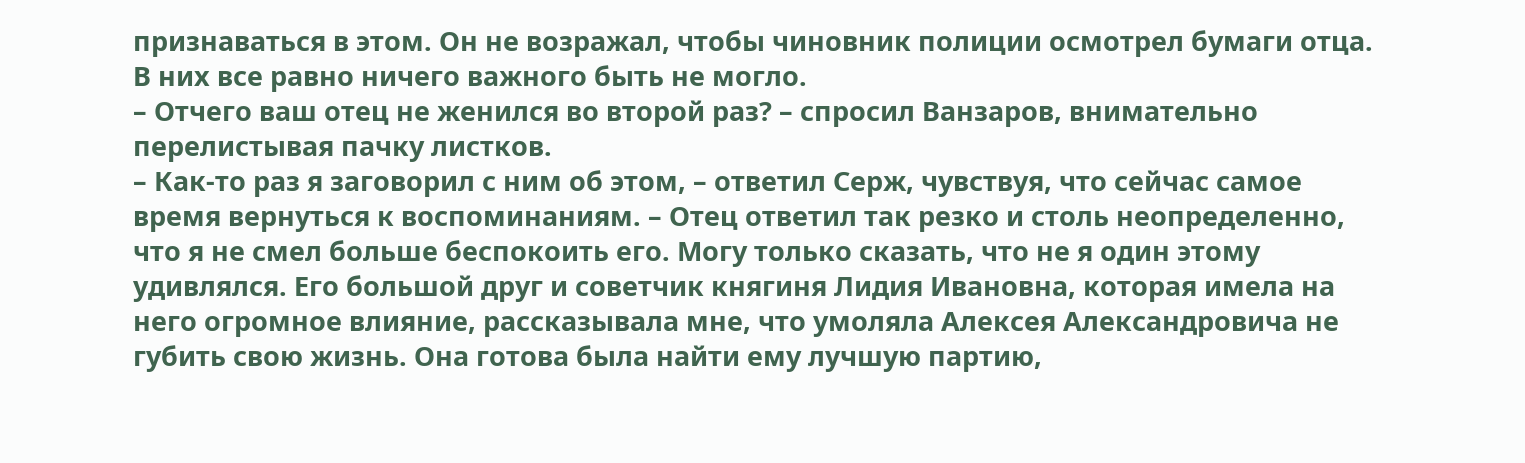признаваться в этом. Он не возражал, чтобы чиновник полиции осмотрел бумаги отца. В них все равно ничего важного быть не могло.
– Отчего ваш отец не женился во второй раз? – спросил Ванзаров, внимательно перелистывая пачку листков.
– Как-то раз я заговорил с ним об этом, – ответил Серж, чувствуя, что сейчас самое время вернуться к воспоминаниям. – Отец ответил так резко и столь неопределенно, что я не смел больше беспокоить его. Могу только сказать, что не я один этому удивлялся. Его большой друг и советчик княгиня Лидия Ивановна, которая имела на него огромное влияние, рассказывала мне, что умоляла Алексея Александровича не губить свою жизнь. Она готова была найти ему лучшую партию,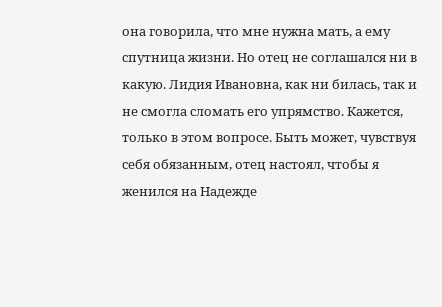она говорила, что мне нужна мать, а ему спутница жизни. Но отец не соглашался ни в какую. Лидия Ивановна, как ни билась, так и не смогла сломать его упрямство. Кажется, только в этом вопросе. Быть может, чувствуя себя обязанным, отец настоял, чтобы я женился на Надежде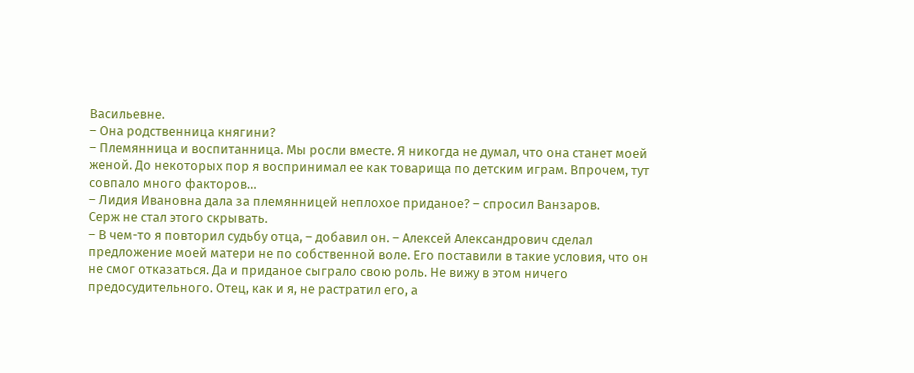Васильевне.
– Она родственница княгини?
– Племянница и воспитанница. Мы росли вместе. Я никогда не думал, что она станет моей женой. До некоторых пор я воспринимал ее как товарища по детским играм. Впрочем, тут совпало много факторов…
– Лидия Ивановна дала за племянницей неплохое приданое? – спросил Ванзаров.
Серж не стал этого скрывать.
– В чем-то я повторил судьбу отца, – добавил он. – Алексей Александрович сделал предложение моей матери не по собственной воле. Его поставили в такие условия, что он не смог отказаться. Да и приданое сыграло свою роль. Не вижу в этом ничего предосудительного. Отец, как и я, не растратил его, а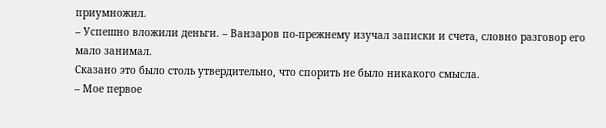приумножил.
– Успешно вложили деньги. – Ванзаров по-прежнему изучал записки и счета, словно разговор его мало занимал.
Сказано это было столь утвердительно, что спорить не было никакого смысла.
– Мое первое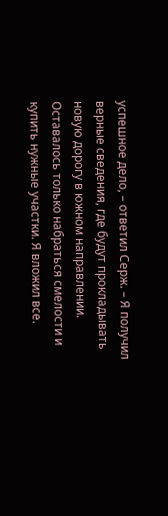успешное дело, – ответил Серж. – Я получил верные сведения, где будут прокладывать новую дорогу в южном направлении. Оставалось только набраться смелости и купить нужные участки. Я вложил все.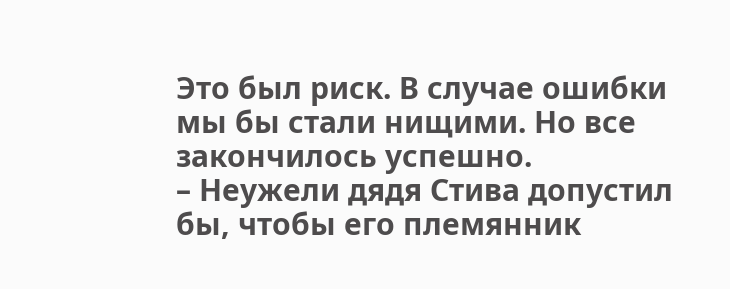Это был риск. В случае ошибки мы бы стали нищими. Но все закончилось успешно.
– Неужели дядя Стива допустил бы, чтобы его племянник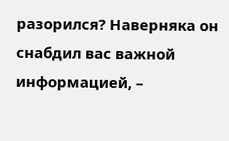разорился? Наверняка он снабдил вас важной информацией, –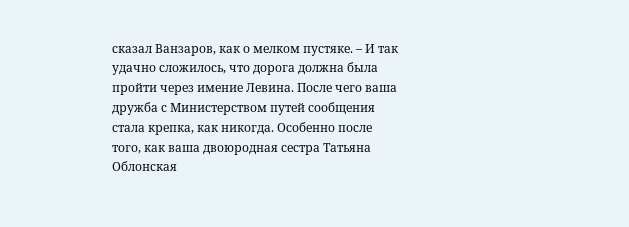сказал Ванзаров, как о мелком пустяке. – И так удачно сложилось, что дорога должна была пройти через имение Левина. После чего ваша дружба с Министерством путей сообщения стала крепка, как никогда. Особенно после того, как ваша двоюродная сестра Татьяна Облонская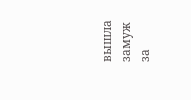вышла замуж за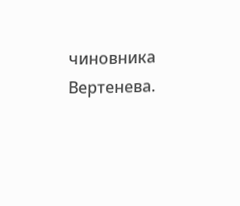чиновника Вертенева.